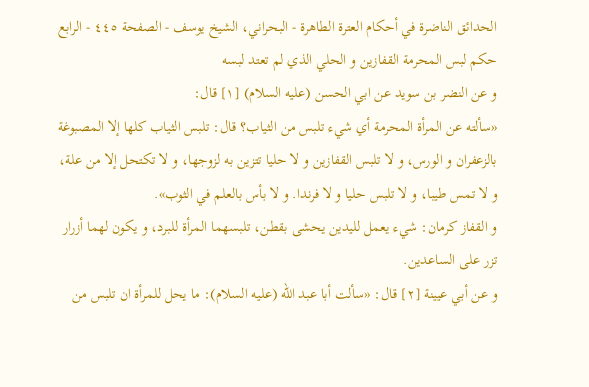الحدائق الناضرة في أحكام العترة الطاهرة - البحراني، الشيخ يوسف - الصفحة ٤٤٥ - الرابع حكم لبس المحرمة القفازين و الحلي الذي لم تعتد لبسه
و عن النضر بن سويد عن ابي الحسن (عليه السلام) [١] قال:
«سألته عن المرأة المحرمة أي شيء تلبس من الثياب؟ قال: تلبس الثياب كلها إلا المصبوغة بالزعفران و الورس، و لا تلبس القفازين و لا حليا تتزين به لزوجها، و لا تكتحل إلا من علة، و لا تمس طيبا، و لا تلبس حليا و لا فرندا. و لا بأس بالعلم في الثوب».
و القفاز كرمان: شيء يعمل لليدين يحشى بقطن، تلبسهما المرأة للبرد، و يكون لهما أزرار تزر على الساعدين.
و عن أبي عيينة [٢] قال: «سألت أبا عبد الله (عليه السلام): ما يحل للمرأة ان تلبس من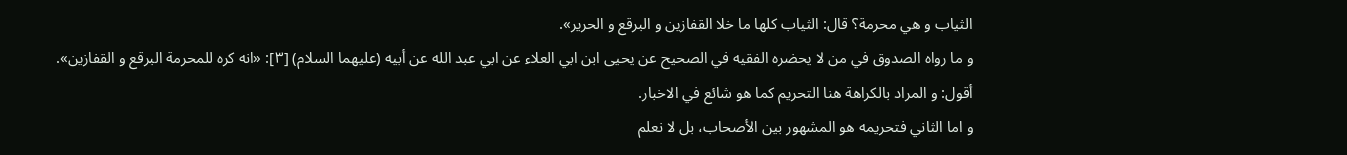الثياب و هي محرمة؟ قال: الثياب كلها ما خلا القفازين و البرقع و الحرير».
و ما رواه الصدوق في من لا يحضره الفقيه في الصحيح عن يحيى ابن ابي العلاء عن ابي عبد الله عن أبيه (عليهما السلام) [٣]: «انه كره للمحرمة البرقع و القفازين».
أقول: و المراد بالكراهة هنا التحريم كما هو شائع في الاخبار.
و اما الثاني فتحريمه هو المشهور بين الأصحاب، بل لا نعلم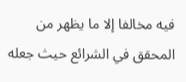فيه مخالفا إلا ما يظهر من المحقق في الشرائع حيث جعله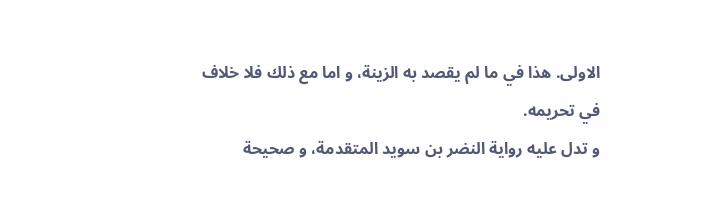الاولى. هذا في ما لم يقصد به الزينة، و اما مع ذلك فلا خلاف في تحريمه.
و تدل عليه رواية النضر بن سويد المتقدمة، و صحيحة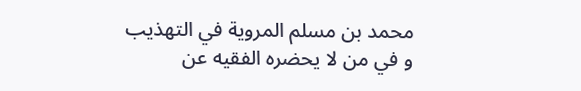محمد بن مسلم المروية في التهذيب
و في من لا يحضره الفقيه عن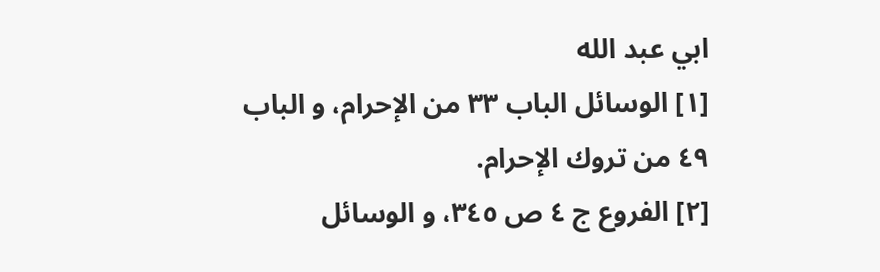ابي عبد الله
[١] الوسائل الباب ٣٣ من الإحرام، و الباب ٤٩ من تروك الإحرام.
[٢] الفروع ج ٤ ص ٣٤٥، و الوسائل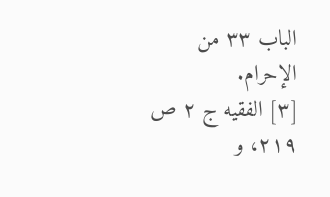الباب ٣٣ من الإحرام.
[٣] الفقيه ج ٢ ص ٢١٩، و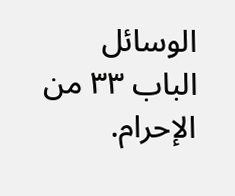الوسائل الباب ٣٣ من الإحرام.